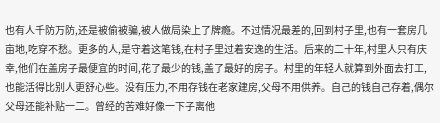也有人千防万防,还是被偷被骗,被人做局染上了牌瘾。不过情况最差的,回到村子里,也有一套房几亩地,吃穿不愁。更多的人,是守着这笔钱,在村子里过着安逸的生活。后来的二十年,村里人只有庆幸,他们在盖房子最便宜的时间,花了最少的钱,盖了最好的房子。村里的年轻人就算到外面去打工,也能活得比别人更舒心些。没有压力,不用存钱在老家建房,父母不用供养。自己的钱自己存着,偶尔父母还能补贴一二。曾经的苦难好像一下子离他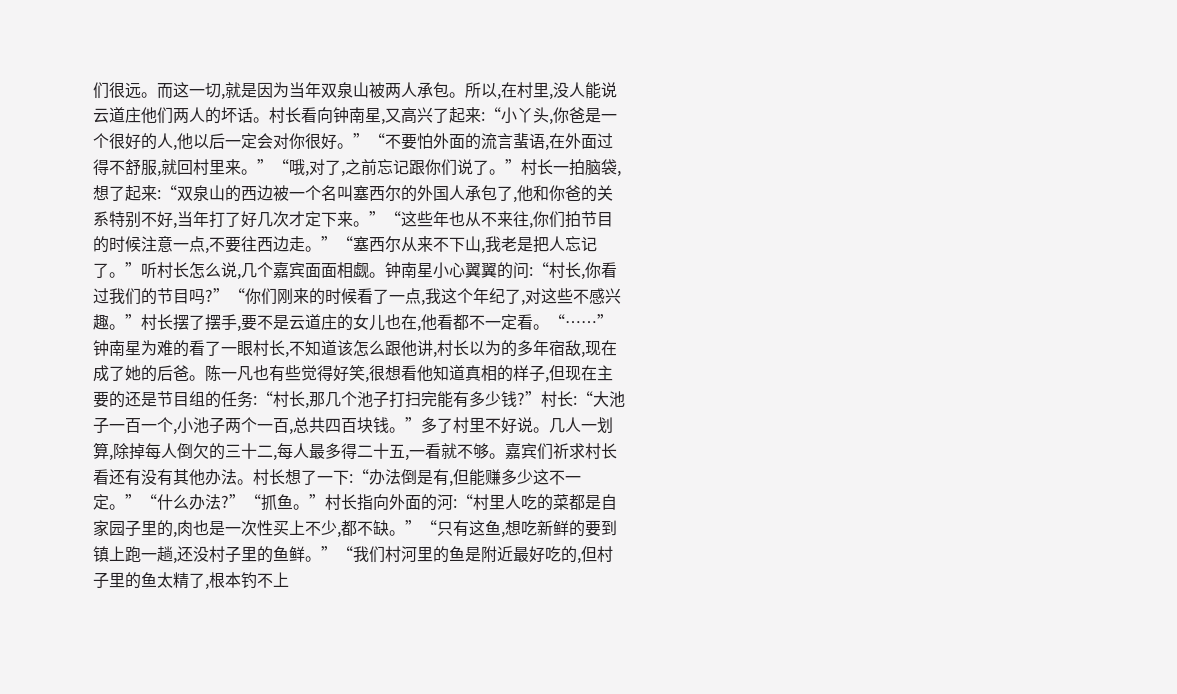们很远。而这一切,就是因为当年双泉山被两人承包。所以,在村里,没人能说云道庄他们两人的坏话。村长看向钟南星,又高兴了起来:“小丫头,你爸是一个很好的人,他以后一定会对你很好。”“不要怕外面的流言蜚语,在外面过得不舒服,就回村里来。”“哦,对了,之前忘记跟你们说了。”村长一拍脑袋,想了起来:“双泉山的西边被一个名叫塞西尔的外国人承包了,他和你爸的关系特别不好,当年打了好几次才定下来。”“这些年也从不来往,你们拍节目的时候注意一点,不要往西边走。”“塞西尔从来不下山,我老是把人忘记了。”听村长怎么说,几个嘉宾面面相觑。钟南星小心翼翼的问:“村长,你看过我们的节目吗?”“你们刚来的时候看了一点,我这个年纪了,对这些不感兴趣。”村长摆了摆手,要不是云道庄的女儿也在,他看都不一定看。“……”钟南星为难的看了一眼村长,不知道该怎么跟他讲,村长以为的多年宿敌,现在成了她的后爸。陈一凡也有些觉得好笑,很想看他知道真相的样子,但现在主要的还是节目组的任务:“村长,那几个池子打扫完能有多少钱?”村长:“大池子一百一个,小池子两个一百,总共四百块钱。”多了村里不好说。几人一划算,除掉每人倒欠的三十二,每人最多得二十五,一看就不够。嘉宾们祈求村长看还有没有其他办法。村长想了一下:“办法倒是有,但能赚多少这不一定。”“什么办法?”“抓鱼。”村长指向外面的河:“村里人吃的菜都是自家园子里的,肉也是一次性买上不少,都不缺。”“只有这鱼,想吃新鲜的要到镇上跑一趟,还没村子里的鱼鲜。”“我们村河里的鱼是附近最好吃的,但村子里的鱼太精了,根本钓不上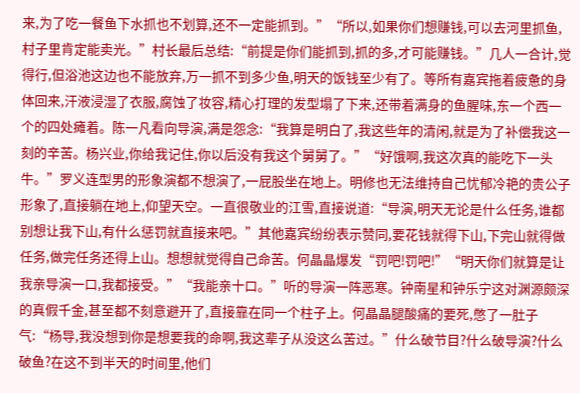来,为了吃一餐鱼下水抓也不划算,还不一定能抓到。”“所以,如果你们想赚钱,可以去河里抓鱼,村子里肯定能卖光。”村长最后总结:“前提是你们能抓到,抓的多,才可能赚钱。”几人一合计,觉得行,但浴池这边也不能放弃,万一抓不到多少鱼,明天的饭钱至少有了。等所有嘉宾拖着疲惫的身体回来,汗液浸湿了衣服,腐蚀了妆容,精心打理的发型塌了下来,还带着满身的鱼腥味,东一个西一个的四处瘫着。陈一凡看向导演,满是怨念:“我算是明白了,我这些年的清闲,就是为了补偿我这一刻的辛苦。杨兴业,你给我记住,你以后没有我这个舅舅了。”“好饿啊,我这次真的能吃下一头牛。”罗义连型男的形象演都不想演了,一屁股坐在地上。明修也无法维持自己忧郁冷艳的贵公子形象了,直接躺在地上,仰望天空。一直很敬业的江雪,直接说道:“导演,明天无论是什么任务,谁都别想让我下山,有什么惩罚就直接来吧。”其他嘉宾纷纷表示赞同,要花钱就得下山,下完山就得做任务,做完任务还得上山。想想就觉得自己命苦。何晶晶爆发“罚吧!罚吧!”“明天你们就算是让我亲导演一口,我都接受。”“我能亲十口。”听的导演一阵恶寒。钟南星和钟乐宁这对渊源颇深的真假千金,甚至都不刻意避开了,直接靠在同一个柱子上。何晶晶腿酸痛的要死,憋了一肚子气:“杨导,我没想到你是想要我的命啊,我这辈子从没这么苦过。”什么破节目?什么破导演?什么破鱼?在这不到半天的时间里,他们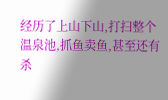经历了上山下山,打扫整个温泉池,抓鱼卖鱼,甚至还有杀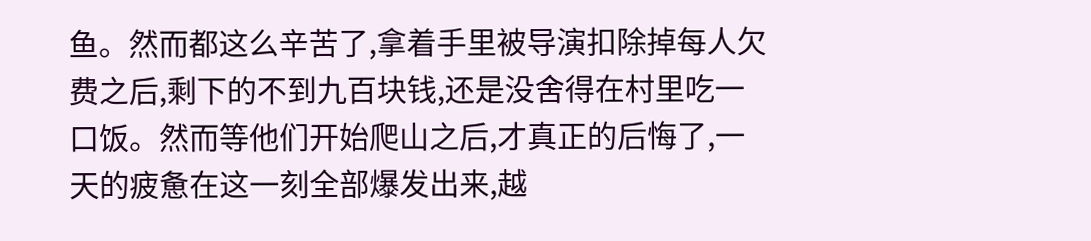鱼。然而都这么辛苦了,拿着手里被导演扣除掉每人欠费之后,剩下的不到九百块钱,还是没舍得在村里吃一口饭。然而等他们开始爬山之后,才真正的后悔了,一天的疲惫在这一刻全部爆发出来,越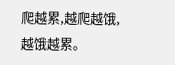爬越累,越爬越饿,越饿越累。